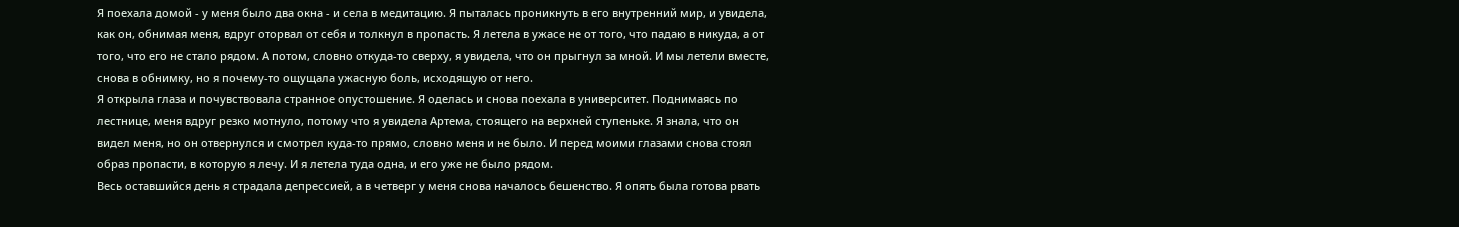Я поехала домой - у меня было два окна - и села в медитацию. Я пыталась проникнуть в его внутренний мир, и увидела, как он, обнимая меня, вдруг оторвал от себя и толкнул в пропасть. Я летела в ужасе не от того, что падаю в никуда, а от того, что его не стало рядом. А потом, словно откуда-то сверху, я увидела, что он прыгнул за мной. И мы летели вместе, снова в обнимку, но я почему-то ощущала ужасную боль, исходящую от него.
Я открыла глаза и почувствовала странное опустошение. Я оделась и снова поехала в университет. Поднимаясь по лестнице, меня вдруг резко мотнуло, потому что я увидела Артема, стоящего на верхней ступеньке. Я знала, что он видел меня, но он отвернулся и смотрел куда-то прямо, словно меня и не было. И перед моими глазами снова стоял образ пропасти, в которую я лечу. И я летела туда одна, и его уже не было рядом.
Весь оставшийся день я страдала депрессией, а в четверг у меня снова началось бешенство. Я опять была готова рвать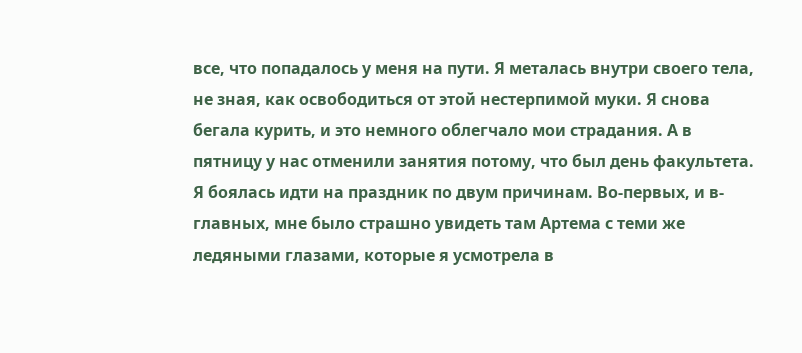все, что попадалось у меня на пути. Я металась внутри своего тела, не зная, как освободиться от этой нестерпимой муки. Я снова бегала курить, и это немного облегчало мои страдания. А в пятницу у нас отменили занятия потому, что был день факультета. Я боялась идти на праздник по двум причинам. Во-первых, и в-главных, мне было страшно увидеть там Артема с теми же ледяными глазами, которые я усмотрела в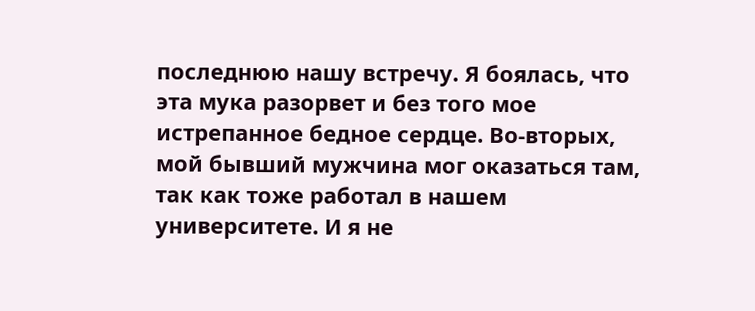последнюю нашу встречу. Я боялась, что эта мука разорвет и без того мое истрепанное бедное сердце. Во-вторых, мой бывший мужчина мог оказаться там, так как тоже работал в нашем университете. И я не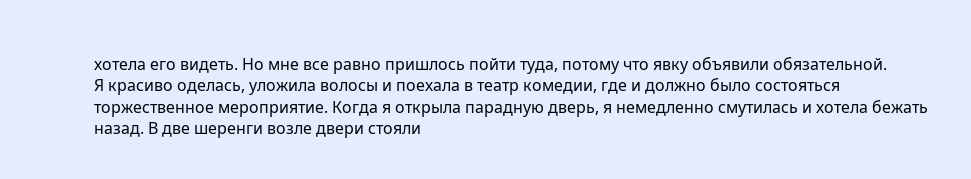хотела его видеть. Но мне все равно пришлось пойти туда, потому что явку объявили обязательной.
Я красиво оделась, уложила волосы и поехала в театр комедии, где и должно было состояться торжественное мероприятие. Когда я открыла парадную дверь, я немедленно смутилась и хотела бежать назад. В две шеренги возле двери стояли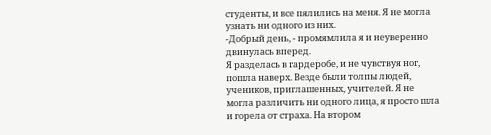студенты, и все пялились на меня. Я не могла узнать ни одного из них.
-Добрый день, - промямлила я и неуверенно двинулась вперед.
Я разделась в гардеробе, и не чувствуя ног, пошла наверх. Везде были толпы людей, учеников, приглашенных, учителей. Я не могла различить ни одного лица, я просто шла и горела от страха. На втором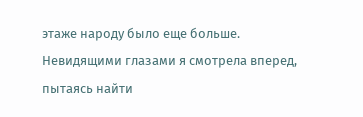этаже народу было еще больше. Невидящими глазами я смотрела вперед, пытаясь найти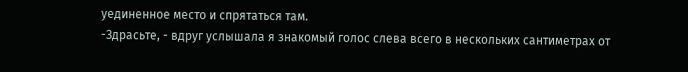уединенное место и спрятаться там.
-Здрасьте, - вдруг услышала я знакомый голос слева всего в нескольких сантиметрах от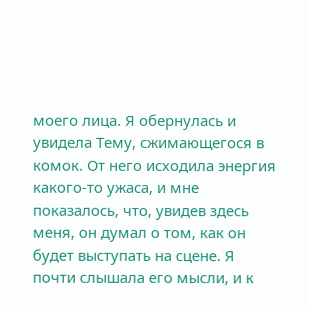моего лица. Я обернулась и увидела Тему, сжимающегося в комок. От него исходила энергия какого-то ужаса, и мне показалось, что, увидев здесь меня, он думал о том, как он будет выступать на сцене. Я почти слышала его мысли, и к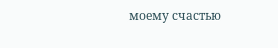моему счастью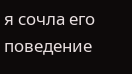я сочла его поведение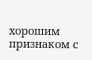хорошим признаком с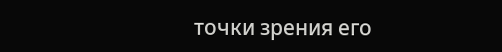точки зрения его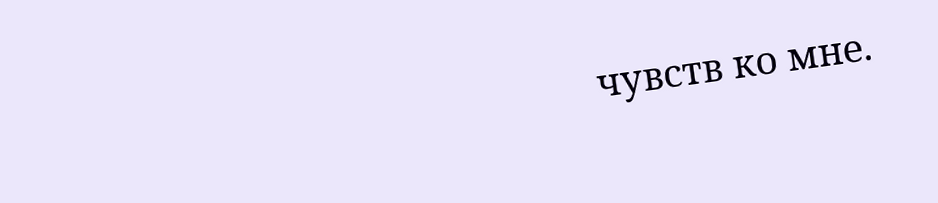чувств ко мне.